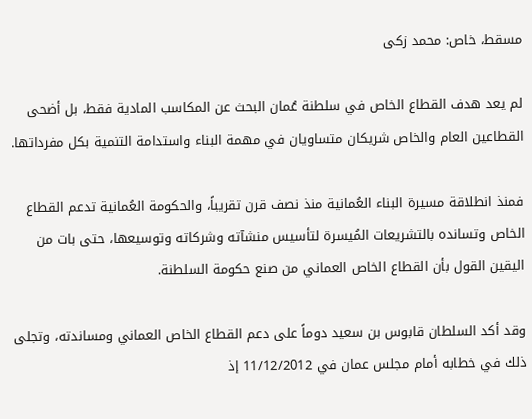مسقط، خاص: محمد زكى

لم يعد هدف القطاع الخاص في سلطنة عُمان البحث عن المكاسب المادية فقط، بل أضحى القطاعين العام والخاص شريكان متساويان في مهمة البناء واستدامة التنمية بكل مفرداتها.

فمنذ انطلاقة مسيرة البناء العُمانية منذ نصف قرن تقريباً، والحكومة العُمانية تدعم القطاع الخاص وتسانده بالتشريعات المُيسرة لتأسيس منشآته وشركاته وتوسيعها، حتى بات من اليقين القول بأن القطاع الخاص العماني من صنع حكومة السلطنة.

وقد أكد السلطان قابوس بن سعيد دوماً على دعم القطاع الخاص العماني ومساندته، وتجلى ذلك في خطابه أمام مجلس عمان في 11/12/2012 إذ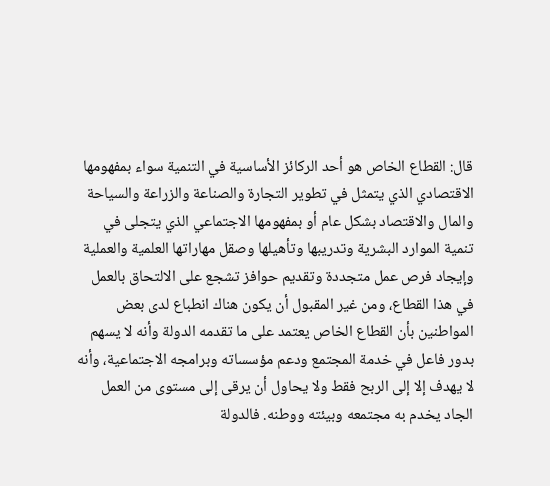قال: القطاع الخاص هو أحد الركائز الأساسية في التنمية سواء بمفهومها الاقتصادي الذي يتمثل في تطوير التجارة والصناعة والزراعة والسياحة والمال والاقتصاد بشكل عام أو بمفهومها الاجتماعي الذي يتجلى في تنمية الموارد البشرية وتدريبها وتأهيلها وصقل مهاراتها العلمية والعملية وإيجاد فرص عمل متجددة وتقديم حوافز تشجع على الالتحاق بالعمل في هذا القطاع، ومن غير المقبول أن يكون هناك انطباع لدى بعض المواطنين بأن القطاع الخاص يعتمد على ما تقدمه الدولة وأنه لا يسهم بدور فاعل في خدمة المجتمع ودعم مؤسساته وبرامجه الاجتماعية، وأنه لا يهدف إلا إلى الربح فقط ولا يحاول أن يرقى إلى مستوى من العمل الجاد يخدم به مجتمعه وبيئته ووطنه. فالدولة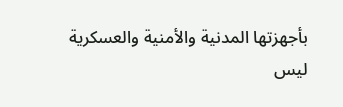بأجهزتها المدنية والأمنية والعسكرية ليس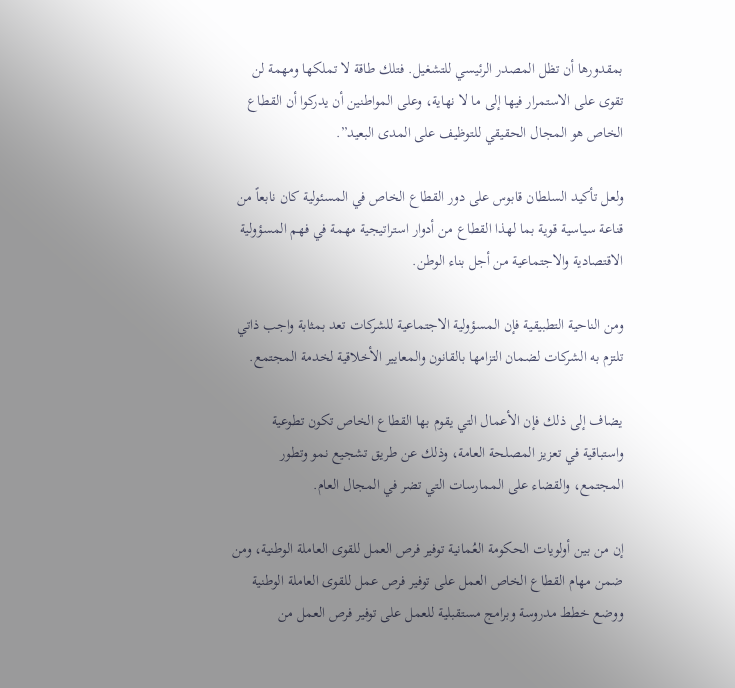بمقدورها أن تظل المصدر الرئيسي للتشغيل. فتلك طاقة لا تملكها ومهمة لن تقوى على الاستمرار فيها إلى ما لا نهاية، وعلى المواطنين أن يدركوا أن القطاع الخاص هو المجال الحقيقي للتوظيف على المدى البعيد”.

ولعل تأكيد السلطان قابوس على دور القطاع الخاص في المسئولية كان نابعاً من قناعة سياسية قوية بما لهذا القطاع من أدوار استراتيجية مهمة في فهم المسؤولية الاقتصادية والاجتماعية من أجل بناء الوطن.

ومن الناحية التطبيقية فإن المسؤولية الاجتماعية للشركات تعد بمثابة واجب ذاتي تلتزم به الشركات لضمان التزامها بالقانون والمعايير الأخلاقية لخدمة المجتمع.

يضاف إلى ذلك فإن الأعمال التي يقوم بها القطاع الخاص تكون تطوعية واستباقية في تعزيز المصلحة العامة، وذلك عن طريق تشجيع نمو وتطور المجتمع، والقضاء على الممارسات التي تضر في المجال العام.

إن من بين أولويات الحكومة العُمانية توفير فرص العمل للقوى العاملة الوطنية، ومن ضمن مهام القطاع الخاص العمل على توفير فرص عمل للقوى العاملة الوطنية ووضع خطط مدروسة وبرامج مستقبلية للعمل على توفير فرص العمل من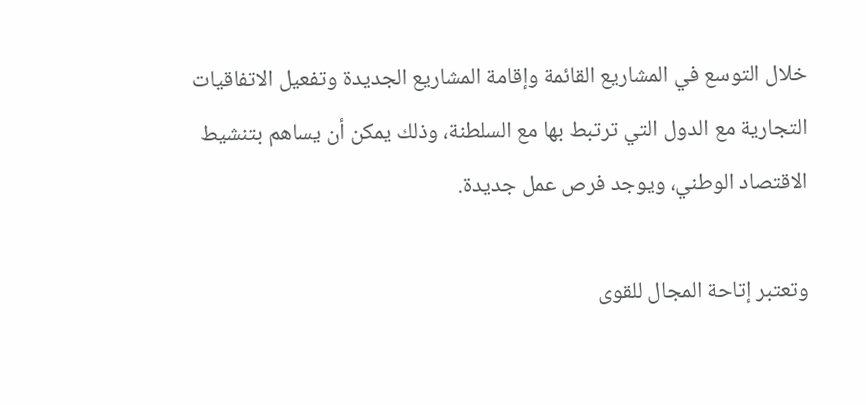خلال التوسع في المشاريع القائمة وإقامة المشاريع الجديدة وتفعيل الاتفاقيات التجارية مع الدول التي ترتبط بها مع السلطنة، وذلك يمكن أن يساهم بتنشيط الاقتصاد الوطني، ويوجد فرص عمل جديدة.

وتعتبر إتاحة المجال للقوى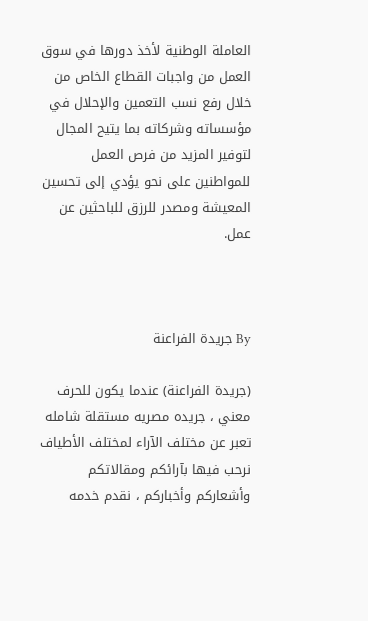العاملة الوطنية لأخذ دورها في سوق العمل من واجبات القطاع الخاص من خلال رفع نسب التعمين والإحلال في مؤسساته وشركاته بما يتيح المجال لتوفير المزيد من فرص العمل للمواطنين على نحو يؤدي إلى تحسين المعيشة ومصدر للرزق للباحثين عن عمل.



By جريدة الفراعنة

(جريدة الفراعنة) عندما يكون للحرف معني ، جريده مصريه مستقلة شامله تعبر عن مختلف الآراء لمختلف الأطياف نرحب فيها بآرائكم ومقالاتكم وأشعاركم وأخباركم ، نقدم خدمه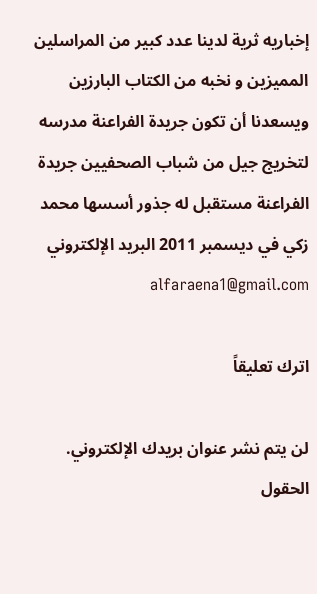إخباريه ثرية لدينا عدد كبير من المراسلين المميزين و نخبه من الكتاب البارزين ويسعدنا أن تكون جريدة الفراعنة مدرسه لتخريج جيل من شباب الصحفيين جريدة الفراعنة مستقبل له جذور أسسها محمد زكي في ديسمبر 2011 البريد الإلكتروني alfaraena1@gmail.com

اترك تعليقاً

لن يتم نشر عنوان بريدك الإلكتروني. الحقول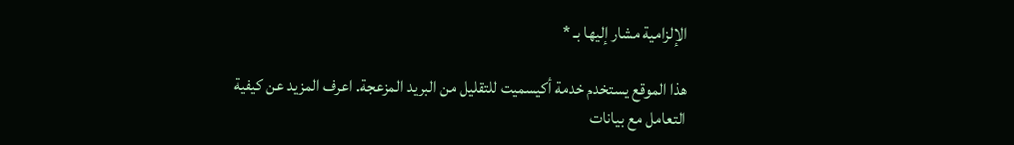الإلزامية مشار إليها بـ *

هذا الموقع يستخدم خدمة أكيسميت للتقليل من البريد المزعجة. اعرف المزيد عن كيفية التعامل مع بيانات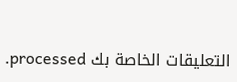التعليقات الخاصة بك processed.